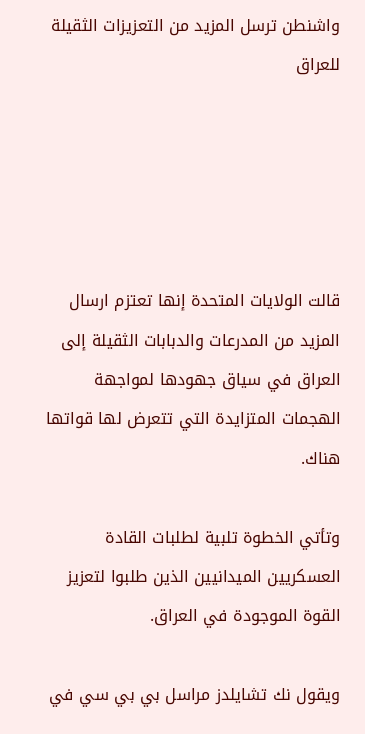واشنطن ترسل المزيد من التعزيزات الثقيلة للعراق





قالت الولايات المتحدة إنها تعتزم ارسال المزيد من المدرعات والدبابات الثقيلة إلى العراق في سياق جهودها لمواجهة الهجمات المتزايدة التي تتعرض لها قواتها هناك.

وتأتي الخطوة تلبية لطلبات القادة العسكريين الميدانيين الذين طلبوا لتعزيز القوة الموجودة في العراق.

ويقول نك تشايلدز مراسل بي بي سي في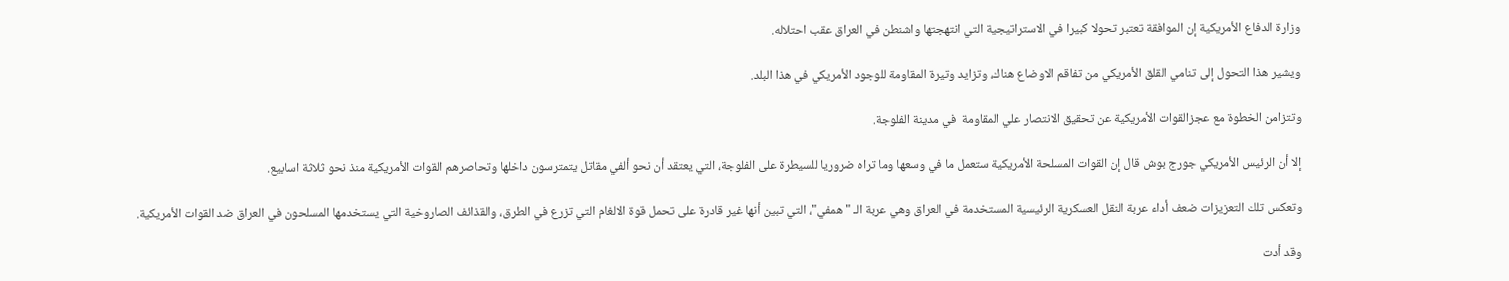وزارة الدفاع الأمريكية إن الموافقة تعتبر تحولا كبيرا في الاستراتيجية التي انتهجتها واشنطن في العراق عقب احتلاله.

ويشير هذا التحول إلى تنامي القلق الأمريكي من تفاقم الاوضاع هناك، وتزايد وتيرة المقاومة للوجود الأمريكي في هذا البلد.

وتتزامن الخطوة مع عجزالقوات الأمريكية عن تحقيق الانتصار علي المقاومة  في مدينة الفلوجة.

إلا أن الرئيس الأمريكي جورج بوش قال إن القوات المسلحة الأمريكية ستعمل ما في وسعها وما تراه ضروريا للسيطرة على الفلوجة، التي يعتقد أن نحو ألفي مقاتل يتمترسون داخلها وتحاصرهم القوات الأمريكية منذ نحو ثلاثة اسابيع.

وتعكس تلك التعزيزات ضعف أداء عربة النقل العسكرية الرئيسية المستخدمة في العراق وهي عربة الـ "همفي"، التي تبين أنها غير قادرة على تحمل قوة الالغام التي تزرع في الطرق، والقذائف الصاروخية التي يستخدمها المسلحون في العراق ضد القوات الأمريكية.

وقد أدت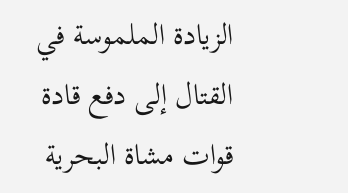الزيادة الملموسة في القتال إلى دفع قادة قوات مشاة البحرية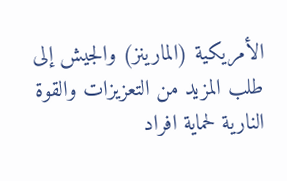الأمريكية (المارينز) والجيش إلى طلب المزيد من التعزيزات والقوة النارية لحماية افراد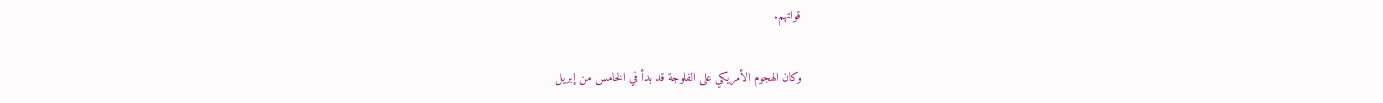قواتهم.

وكان الهجوم الأمريكي على الفلوجة قد بدأ في الخامس من إبريل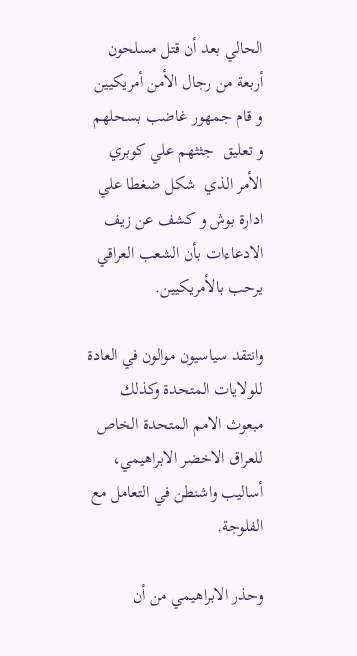الحالي بعد أن قتل مسلحون أربعة من رجال الأمن أمريكيين و قام جمهور غاضب بسحلهم و تعليق  جثثهم علي كوبري الأمر الذي  شكل ضغطا علي ادارة بوش و كشف عن زيف الادعاءات بأن الشعب العراقي يرحب بالأمريكيين.

وانتقد سياسيون موالون في العادة للولايات المتحدة وكذلك مبعوث الامم المتحدة الخاص للعراق الاخضر الابراهيمي، أساليب واشنطن في التعامل مع الفلوجة.

وحذر الابراهيمي من أن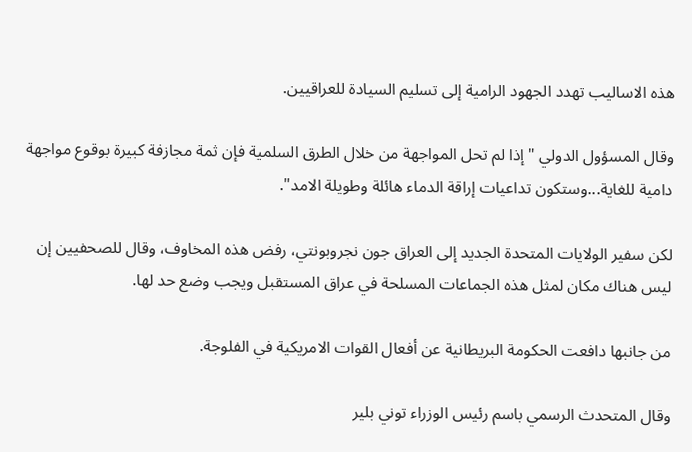هذه الاساليب تهدد الجهود الرامية إلى تسليم السيادة للعراقيين.

وقال المسؤول الدولي "إذا لم تحل المواجهة من خلال الطرق السلمية فإن ثمة مجازفة كبيرة بوقوع مواجهة دامية للغاية...وستكون تداعيات إراقة الدماء هائلة وطويلة الامد".

لكن سفير الولايات المتحدة الجديد إلى العراق جون نجروبونتي، رفض هذه المخاوف، وقال للصحفيين إن ليس هناك مكان لمثل هذه الجماعات المسلحة في عراق المستقبل ويجب وضع حد لها.

من جانبها دافعت الحكومة البريطانية عن أفعال القوات الامريكية في الفلوجة.

وقال المتحدث الرسمي باسم رئيس الوزراء توني بلير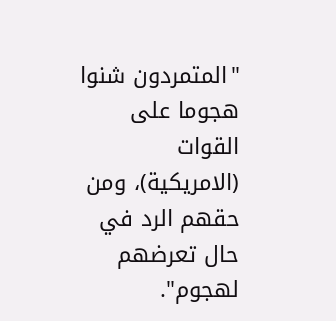"المتمردون شنوا هجوما على القوات (الامريكية)، ومن حقهم الرد في حال تعرضهم لهجوم".